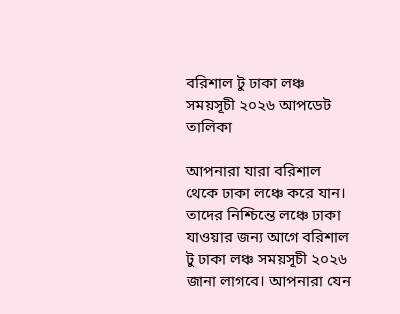বরিশাল টু ঢাকা লঞ্চ সময়সূচী ২০২৬ আপডেট তালিকা

আপনারা যারা বরিশাল থেকে ঢাকা লঞ্চে করে যান। তাদের নিশ্চিন্তে লঞ্চে ঢাকা যাওয়ার জন্য আগে বরিশাল টু ঢাকা লঞ্চ সময়সূচী ২০২৬ জানা লাগবে। আপনারা যেন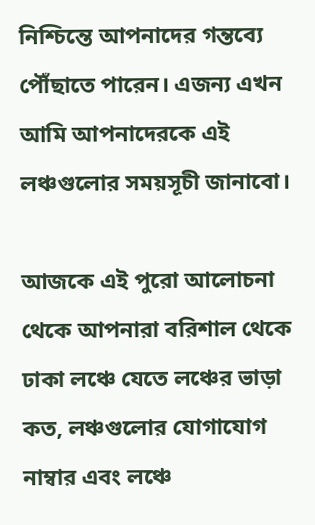নিশ্চিন্তে আপনাদের গন্তব্যে পৌঁছাতে পারেন। এজন্য এখন আমি আপনাদেরকে এই লঞ্চগুলোর সময়সূচী জানাবো।

আজকে এই পুরো আলোচনা থেকে আপনারা বরিশাল থেকে ঢাকা লঞ্চে যেতে লঞ্চের ভাড়া কত, লঞ্চগুলোর যোগাযোগ নাম্বার এবং লঞ্চে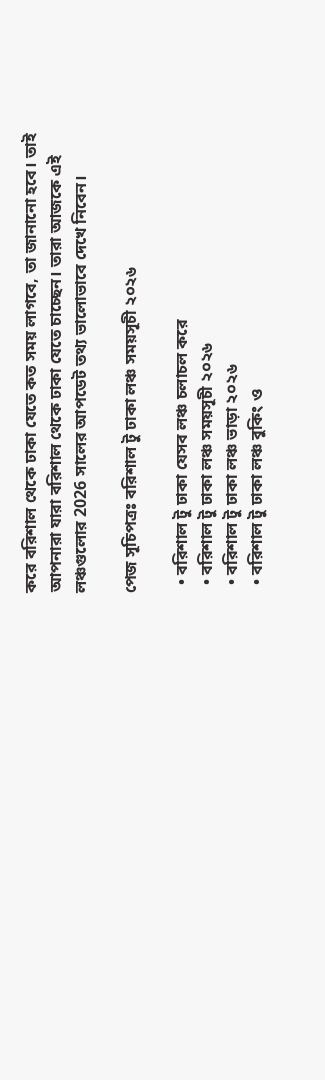করে বরিশাল থেকে ঢাকা যেতে কত সময় লাগবে, তা জানানো হবে। তাই আপনারা যারা বরিশাল থেকে ঢাকা যেতে চাচ্ছেন। তারা আজকে এই লঞ্চগুলোর 2026 সালের আপডেট তথ্য ভালোভাবে দেখে নিবেন।

পেজ সূচিপত্রঃ বরিশাল টু ঢাকা লঞ্চ সময়সূচী ২০২৬

  • বরিশাল টু ঢাকা যেসব লঞ্চ চলাচল করে
  • বরিশাল টু ঢাকা লঞ্চ সময়সূচী ২০২৬
  • বরিশাল টু ঢাকা লঞ্চ ভাড়া ২০২৬
  • বরিশাল টু ঢাকা লঞ্চ বুকিং ও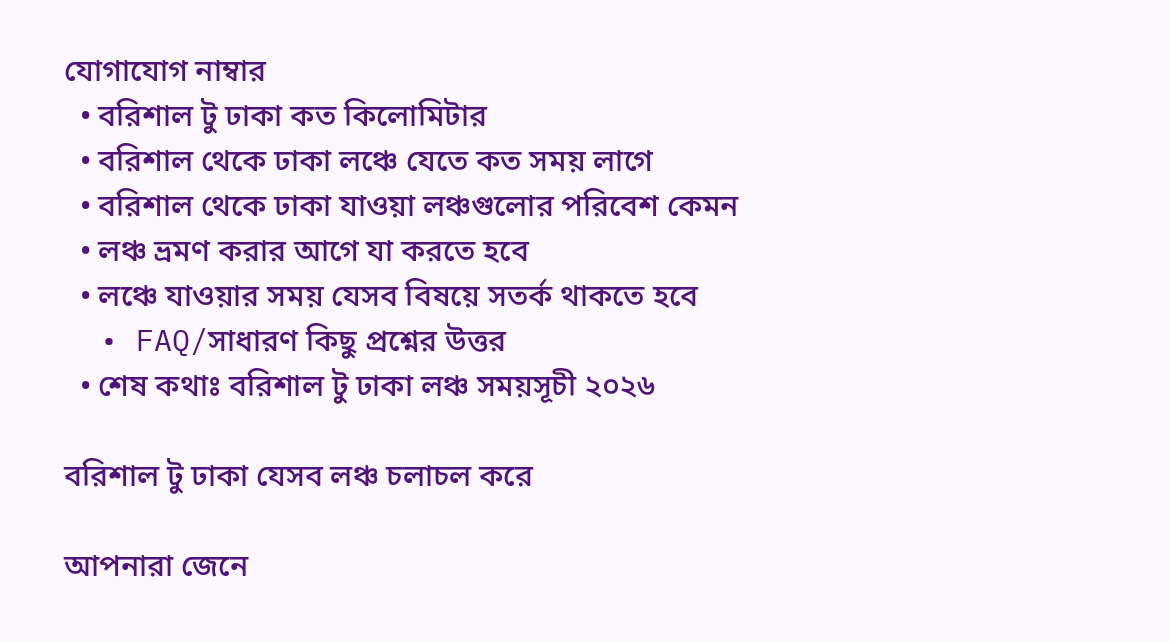যোগাযোগ নাম্বার
  • বরিশাল টু ঢাকা কত কিলোমিটার
  • বরিশাল থেকে ঢাকা লঞ্চে যেতে কত সময় লাগে
  • বরিশাল থেকে ঢাকা যাওয়া লঞ্চগুলোর পরিবেশ কেমন
  • লঞ্চ ভ্রমণ করার আগে যা করতে হবে
  • লঞ্চে যাওয়ার সময় যেসব বিষয়ে সতর্ক থাকতে হবে
  • FAQ/সাধারণ কিছু প্রশ্নের উত্তর
  • শেষ কথাঃ বরিশাল টু ঢাকা লঞ্চ সময়সূচী ২০২৬

বরিশাল টু ঢাকা যেসব লঞ্চ চলাচল করে

আপনারা জেনে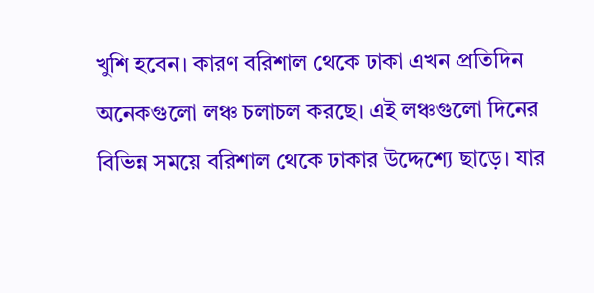খুশি হবেন। কারণ বরিশাল থেকে ঢাকা এখন প্রতিদিন অনেকগুলো লঞ্চ চলাচল করছে। এই লঞ্চগুলো দিনের বিভিন্ন সময়ে বরিশাল থেকে ঢাকার উদ্দেশ্যে ছাড়ে। যার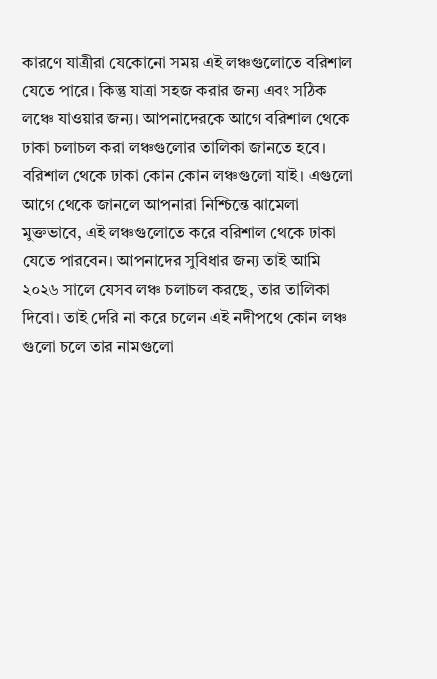কারণে যাত্রীরা যেকোনো সময় এই লঞ্চগুলোতে বরিশাল যেতে পারে। কিন্তু যাত্রা সহজ করার জন্য এবং সঠিক লঞ্চে যাওয়ার জন্য। আপনাদেরকে আগে বরিশাল থেকে ঢাকা চলাচল করা লঞ্চগুলোর তালিকা জানতে হবে।
বরিশাল থেকে ঢাকা কোন কোন লঞ্চগুলো যাই। এগুলো আগে থেকে জানলে আপনারা নিশ্চিন্তে ঝামেলা মুক্তভাবে, এই লঞ্চগুলোতে করে বরিশাল থেকে ঢাকা যেতে পারবেন। আপনাদের সুবিধার জন্য তাই আমি ২০২৬ সালে যেসব লঞ্চ চলাচল করছে, তার তালিকা দিবো। তাই দেরি না করে চলেন এই নদীপথে কোন লঞ্চ গুলো চলে তার নামগুলো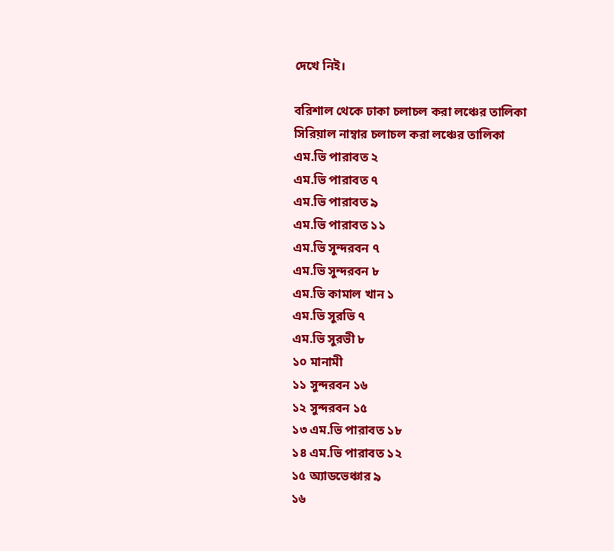দেখে নিই।

বরিশাল থেকে ঢাকা চলাচল করা লঞ্চের তালিকা
সিরিয়াল নাম্বার চলাচল করা লঞ্চের তালিকা
এম.ভি পারাবত ২
এম.ভি পারাবত ৭
এম.ভি পারাবত ৯
এম.ভি পারাবত ১১
এম.ভি সুন্দরবন ৭
এম.ভি সুন্দরবন ৮
এম.ভি কামাল খান ১
এম.ভি সুরভি ৭
এম.ভি সুরভী ৮
১০ মানামী
১১ সুন্দরবন ১৬
১২ সুন্দরবন ১৫
১৩ এম.ভি পারাবত ১৮
১৪ এম.ভি পারাবত ১২
১৫ অ্যাডভেঞ্চার ৯
১৬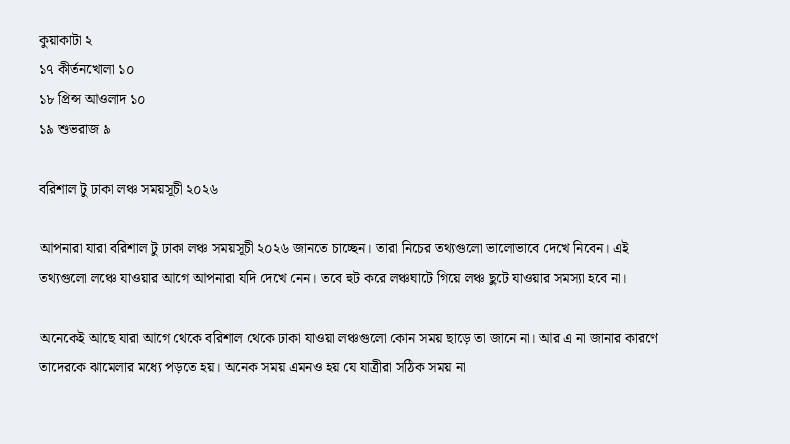কুয়াকাটা ২
১৭ কীর্তনখোলা ১০
১৮ প্রিন্স আওলাদ ১০
১৯ শুভরাজ ৯

বরিশাল টু ঢাকা লঞ্চ সময়সূচী ২০২৬

আপনারা যারা বরিশাল টু ঢাকা লঞ্চ সময়সূচী ২০২৬ জানতে চাচ্ছেন। তারা নিচের তথ্যগুলো ভালোভাবে দেখে নিবেন। এই তথ্যগুলো লঞ্চে যাওয়ার আগে আপনারা যদি দেখে নেন। তবে হুট করে লঞ্চঘাটে গিয়ে লঞ্চ ছুটে যাওয়ার সমস্যা হবে না।

অনেকেই আছে যারা আগে থেকে বরিশাল থেকে ঢাকা যাওয়া লঞ্চগুলো কোন সময় ছাড়ে তা জানে না। আর এ না জানার কারণে তাদেরকে ঝামেলার মধ্যে পড়তে হয়। অনেক সময় এমনও হয় যে যাত্রীরা সঠিক সময় না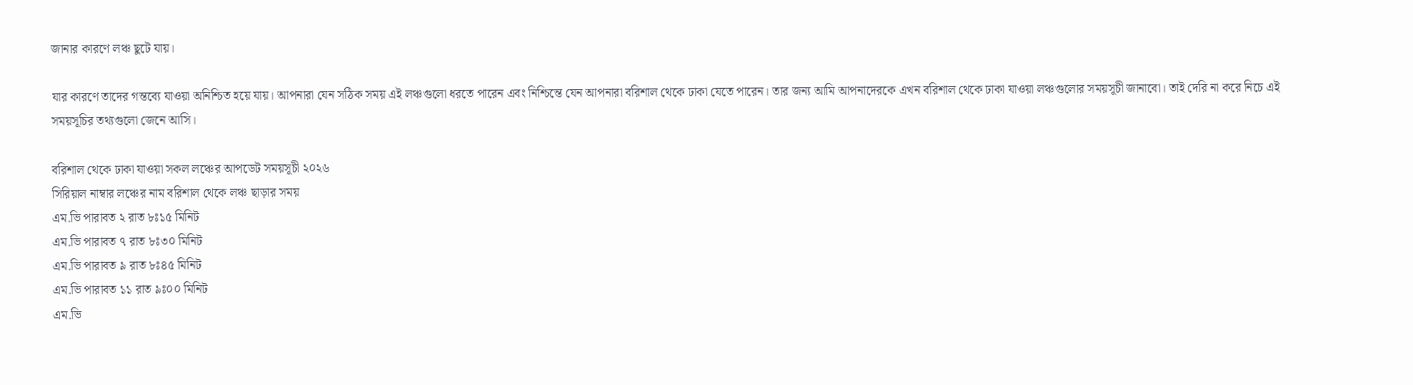জানার কারণে লঞ্চ ছুটে যায়।

যার কারণে তাদের গন্তব্যে যাওয়া অনিশ্চিত হয়ে যায়। আপনারা যেন সঠিক সময় এই লঞ্চগুলো ধরতে পারেন এবং নিশ্চিন্তে যেন আপনারা বরিশাল থেকে ঢাকা যেতে পারেন। তার জন্য আমি আপনাদেরকে এখন বরিশাল থেকে ঢাকা যাওয়া লঞ্চগুলোর সময়সূচী জানাবো। তাই দেরি না করে নিচে এই সময়সূচির তথ্যগুলো জেনে আসি।

বরিশাল থেকে ঢাকা যাওয়া সকল লঞ্চের আপডেট সময়সূচী ২০২৬
সিরিয়াল নাম্বার লঞ্চের নাম বরিশাল থেকে লঞ্চ ছাড়ার সময়
এম.ভি পারাবত ২ রাত ৮ঃ১৫ মিনিট
এম.ভি পারাবত ৭ রাত ৮ঃ৩০ মিনিট
এম.ভি পারাবত ৯ রাত ৮ঃ৪৫ মিনিট
এম.ভি পারাবত ১১ রাত ৯ঃ০০ মিনিট
এম.ভি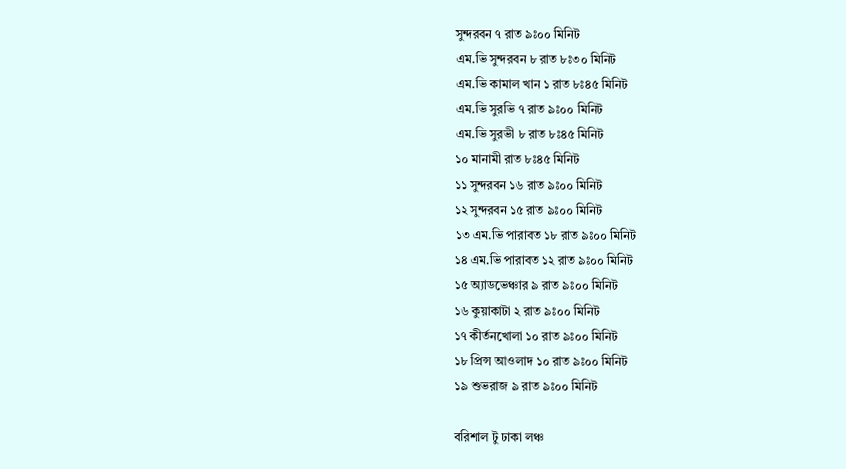সুন্দরবন ৭ রাত ৯ঃ০০ মিনিট
এম.ভি সুন্দরবন ৮ রাত ৮ঃ৩০ মিনিট
এম.ভি কামাল খান ১ রাত ৮ঃ৪৫ মিনিট
এম.ভি সুরভি ৭ রাত ৯ঃ০০ মিনিট
এম.ভি সুরভী ৮ রাত ৮ঃ৪৫ মিনিট
১০ মানামী রাত ৮ঃ৪৫ মিনিট
১১ সুন্দরবন ১৬ রাত ৯ঃ০০ মিনিট
১২ সুন্দরবন ১৫ রাত ৯ঃ০০ মিনিট
১৩ এম.ভি পারাবত ১৮ রাত ৯ঃ০০ মিনিট
১৪ এম.ভি পারাবত ১২ রাত ৯ঃ০০ মিনিট
১৫ অ্যাডভেঞ্চার ৯ রাত ৯ঃ০০ মিনিট
১৬ কুয়াকাটা ২ রাত ৯ঃ০০ মিনিট
১৭ কীর্তনখোলা ১০ রাত ৯ঃ০০ মিনিট
১৮ প্রিন্স আওলাদ ১০ রাত ৯ঃ০০ মিনিট
১৯ শুভরাজ ৯ রাত ৯ঃ০০ মিনিট

বরিশাল টু ঢাকা লঞ্চ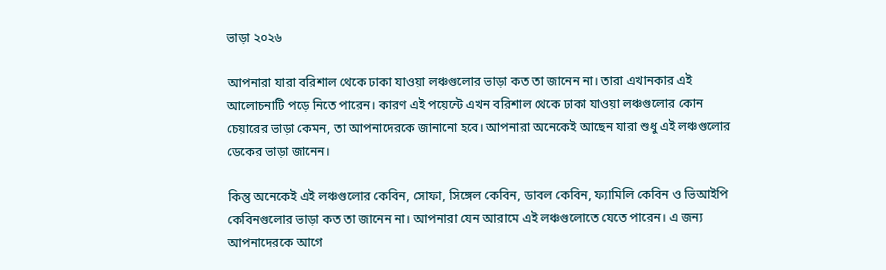ভাড়া ২০২৬

আপনারা যারা বরিশাল থেকে ঢাকা যাওয়া লঞ্চগুলোর ভাড়া কত তা জানেন না। তারা এখানকার এই আলোচনাটি পড়ে নিতে পারেন। কারণ এই পয়েন্টে এখন বরিশাল থেকে ঢাকা যাওয়া লঞ্চগুলোর কোন চেয়ারের ভাড়া কেমন, তা আপনাদেরকে জানানো হবে। আপনারা অনেকেই আছেন যারা শুধু এই লঞ্চগুলোর ডেকের ভাড়া জানেন।

কিন্তু অনেকেই এই লঞ্চগুলোর কেবিন, সোফা, সিঙ্গেল কেবিন, ডাবল কেবিন, ফ্যামিলি কেবিন ও ভিআইপি কেবিনগুলোর ভাড়া কত তা জানেন না। আপনারা যেন আরামে এই লঞ্চগুলোতে যেতে পারেন। এ জন্য আপনাদেরকে আগে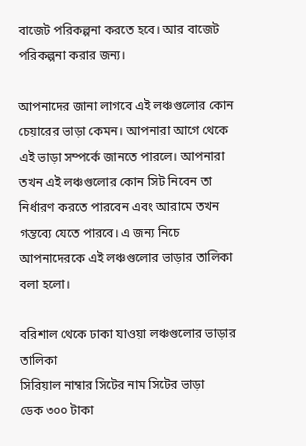বাজেট পরিকল্পনা করতে হবে। আর বাজেট পরিকল্পনা করার জন্য।

আপনাদের জানা লাগবে এই লঞ্চগুলোর কোন চেয়ারের ভাড়া কেমন। আপনারা আগে থেকে এই ভাড়া সম্পর্কে জানতে পারলে। আপনারা তখন এই লঞ্চগুলোর কোন সিট নিবেন তা নির্ধারণ করতে পারবেন এবং আরামে তখন গন্তব্যে যেতে পারবে। এ জন্য নিচে আপনাদেরকে এই লঞ্চগুলোর ভাড়ার তালিকা বলা হলো।

বরিশাল থেকে ঢাকা যাওয়া লঞ্চগুলোর ভাড়ার তালিকা
সিরিয়াল নাম্বার সিটের নাম সিটের ভাড়া
ডেক ৩০০ টাকা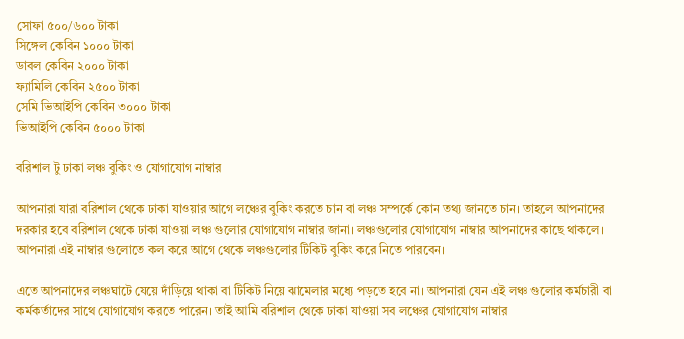সোফা ৫০০/৬০০ টাকা
সিঙ্গেল কেবিন ১০০০ টাকা
ডাবল কেবিন ২০০০ টাকা
ফ্যামিলি কেবিন ২৫০০ টাকা
সেমি ভিআইপি কেবিন ৩০০০ টাকা
ভিআইপি কেবিন ৫০০০ টাকা

বরিশাল টু ঢাকা লঞ্চ বুকিং ও যোগাযোগ নাম্বার

আপনারা যারা বরিশাল থেকে ঢাকা যাওয়ার আগে লঞ্চের বুকিং করতে চান বা লঞ্চ সম্পর্কে কোন তথ্য জানতে চান। তাহলে আপনাদের দরকার হবে বরিশাল থেকে ঢাকা যাওয়া লঞ্চ গুলোর যোগাযোগ নাম্বার জানা। লঞ্চগুলোর যোগাযোগ নাম্বার আপনাদের কাছে থাকলে। আপনারা এই নাম্বার গুলোতে কল করে আগে থেকে লঞ্চগুলোর টিকিট বুকিং করে নিতে পারবেন।

এতে আপনাদের লঞ্চঘাটে যেয়ে দাঁড়িয়ে থাকা বা টিকিট নিয়ে ঝামেলার মধ্যে পড়তে হবে না। আপনারা যেন এই লঞ্চ গুলোর কর্মচারী বা কর্মকর্তাদের সাথে যোগাযোগ করতে পারেন। তাই আমি বরিশাল থেকে ঢাকা যাওয়া সব লঞ্চের যোগাযোগ নাম্বার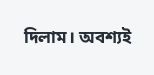দিলাম। অবশ্যই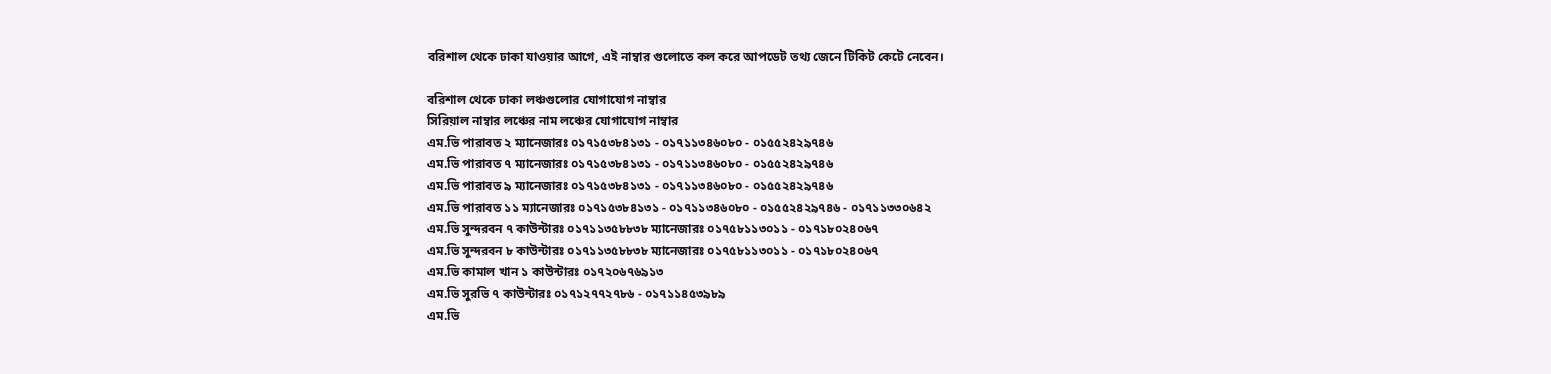বরিশাল থেকে ঢাকা যাওয়ার আগে, এই নাম্বার গুলোতে কল করে আপডেট তথ্য জেনে টিকিট কেটে নেবেন।

বরিশাল থেকে ঢাকা লঞ্চগুলোর যোগাযোগ নাম্বার
সিরিয়াল নাম্বার লঞ্চের নাম লঞ্চের যোগাযোগ নাম্বার
এম.ভি পারাবত ২ ম্যানেজারঃ ০১৭১৫৩৮৪১৩১ - ০১৭১১৩৪৬০৮০ - ০১৫৫২৪২৯৭৪৬
এম.ভি পারাবত ৭ ম্যানেজারঃ ০১৭১৫৩৮৪১৩১ - ০১৭১১৩৪৬০৮০ - ০১৫৫২৪২৯৭৪৬
এম.ভি পারাবত ৯ ম্যানেজারঃ ০১৭১৫৩৮৪১৩১ - ০১৭১১৩৪৬০৮০ - ০১৫৫২৪২৯৭৪৬
এম.ভি পারাবত ১১ ম্যানেজারঃ ০১৭১৫৩৮৪১৩১ - ০১৭১১৩৪৬০৮০ - ০১৫৫২৪২৯৭৪৬ - ০১৭১১৩৩০৬৪২
এম.ভি সুন্দরবন ৭ কাউন্টারঃ ০১৭১১৩৫৮৮৩৮ ম্যানেজারঃ ০১৭৫৮১১৩০১১ - ০১৭১৮০২৪০৬৭
এম.ভি সুন্দরবন ৮ কাউন্টারঃ ০১৭১১৩৫৮৮৩৮ ম্যানেজারঃ ০১৭৫৮১১৩০১১ - ০১৭১৮০২৪০৬৭
এম.ভি কামাল খান ১ কাউন্টারঃ ০১৭২০৬৭৬৯১৩
এম.ভি সুরভি ৭ কাউন্টারঃ ০১৭১২৭৭২৭৮৬ - ০১৭১১৪৫৩৯৮৯
এম.ভি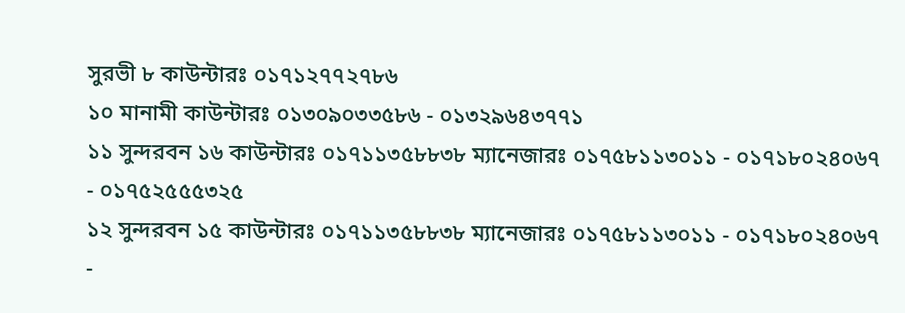সুরভী ৮ কাউন্টারঃ ০১৭১২৭৭২৭৮৬
১০ মানামী কাউন্টারঃ ০১৩০৯০৩৩৫৮৬ - ০১৩২৯৬৪৩৭৭১
১১ সুন্দরবন ১৬ কাউন্টারঃ ০১৭১১৩৫৮৮৩৮ ম্যানেজারঃ ০১৭৫৮১১৩০১১ - ০১৭১৮০২৪০৬৭ - ০১৭৫২৫৫৫৩২৫
১২ সুন্দরবন ১৫ কাউন্টারঃ ০১৭১১৩৫৮৮৩৮ ম্যানেজারঃ ০১৭৫৮১১৩০১১ - ০১৭১৮০২৪০৬৭ -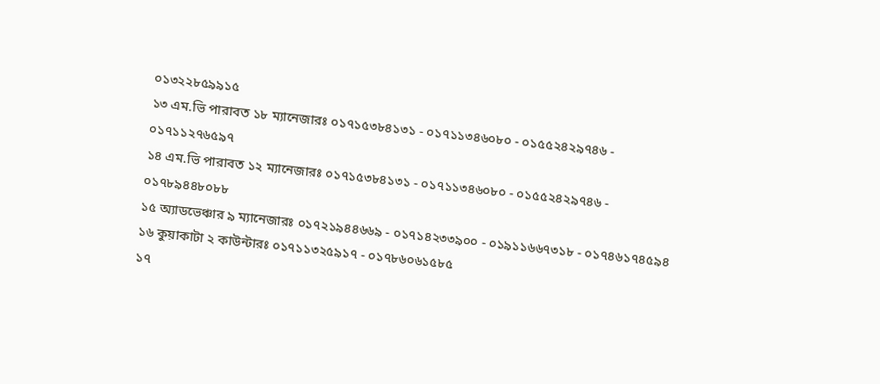০১৩২২৮৫৯৯১৫
১৩ এম.ভি পারাবত ১৮ ম্যানেজারঃ ০১৭১৫৩৮৪১৩১ - ০১৭১১৩৪৬০৮০ - ০১৫৫২৪২৯৭৪৬ - ০১৭১১২৭৬৫৯৭
১৪ এম.ভি পারাবত ১২ ম্যানেজারঃ ০১৭১৫৩৮৪১৩১ - ০১৭১১৩৪৬০৮০ - ০১৫৫২৪২৯৭৪৬ - ০১৭৮৯৪৪৮০৮৮
১৫ অ্যাডভেঞ্চার ৯ ম্যানেজারঃ ০১৭২১৯৪৪৬৬৯ - ০১৭১৪২৩৩৯০০ - ০১৯১১৬৬৭৩১৮ - ০১৭৪৬১৭৪৫৯৪
১৬ কুয়াকাটা ২ কাউন্টারঃ ০১৭১১৩২৫৯১৭ - ০১৭৮৬০৬১৫৮৫
১৭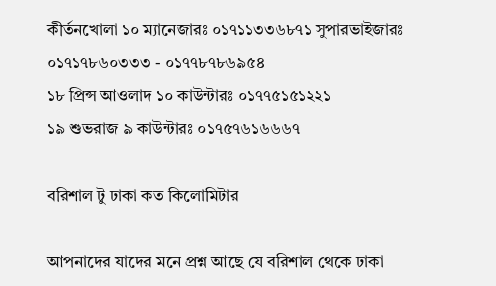কীর্তনখোলা ১০ ম্যানেজারঃ ০১৭১১৩৩৬৮৭১ সুপারভাইজারঃ ০১৭১৭৮৬০৩৩৩ - ০১৭৭৮৭৮৬৯৫৪
১৮ প্রিন্স আওলাদ ১০ কাউন্টারঃ ০১৭৭৫১৫১২২১
১৯ শুভরাজ ৯ কাউন্টারঃ ০১৭৫৭৬১৬৬৬৭

বরিশাল টু ঢাকা কত কিলোমিটার

আপনাদের যাদের মনে প্রশ্ন আছে যে বরিশাল থেকে ঢাকা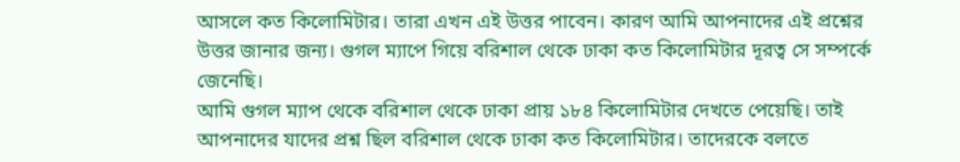আসলে কত কিলোমিটার। তারা এখন এই উত্তর পাবেন। কারণ আমি আপনাদের এই প্রশ্নের উত্তর জানার জন্য। গুগল ম্যাপে গিয়ে বরিশাল থেকে ঢাকা কত কিলোমিটার দূরত্ব সে সম্পর্কে জেনেছি।
আমি গুগল ম্যাপ থেকে বরিশাল থেকে ঢাকা প্রায় ১৮৪ কিলোমিটার দেখতে পেয়েছি। তাই আপনাদের যাদের প্রশ্ন ছিল বরিশাল থেকে ঢাকা কত কিলোমিটার। তাদেরকে বলতে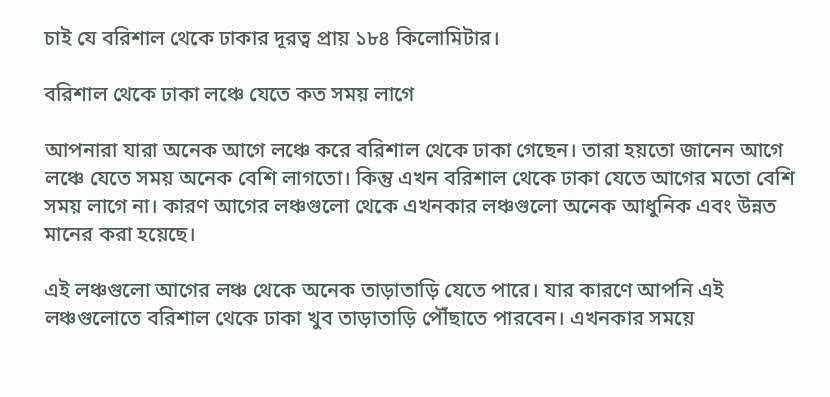চাই যে বরিশাল থেকে ঢাকার দূরত্ব প্রায় ১৮৪ কিলোমিটার।

বরিশাল থেকে ঢাকা লঞ্চে যেতে কত সময় লাগে

আপনারা যারা অনেক আগে লঞ্চে করে বরিশাল থেকে ঢাকা গেছেন। তারা হয়তো জানেন আগে লঞ্চে যেতে সময় অনেক বেশি লাগতো। কিন্তু এখন বরিশাল থেকে ঢাকা যেতে আগের মতো বেশি সময় লাগে না। কারণ আগের লঞ্চগুলো থেকে এখনকার লঞ্চগুলো অনেক আধুনিক এবং উন্নত মানের করা হয়েছে।

এই লঞ্চগুলো আগের লঞ্চ থেকে অনেক তাড়াতাড়ি যেতে পারে। যার কারণে আপনি এই লঞ্চগুলোতে বরিশাল থেকে ঢাকা খুব তাড়াতাড়ি পৌঁছাতে পারবেন। এখনকার সময়ে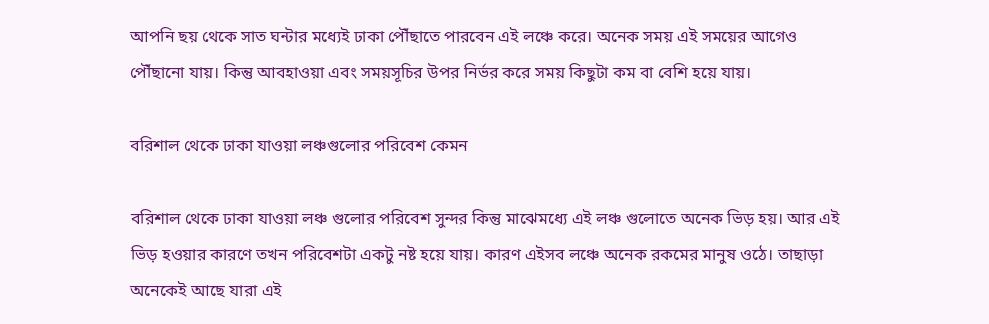আপনি ছয় থেকে সাত ঘন্টার মধ্যেই ঢাকা পৌঁছাতে পারবেন এই লঞ্চে করে। অনেক সময় এই সময়ের আগেও পৌঁছানো যায়। কিন্তু আবহাওয়া এবং সময়সূচির উপর নির্ভর করে সময় কিছুটা কম বা বেশি হয়ে যায়।

বরিশাল থেকে ঢাকা যাওয়া লঞ্চগুলোর পরিবেশ কেমন

বরিশাল থেকে ঢাকা যাওয়া লঞ্চ গুলোর পরিবেশ সুন্দর কিন্তু মাঝেমধ্যে এই লঞ্চ গুলোতে অনেক ভিড় হয়। আর এই ভিড় হওয়ার কারণে তখন পরিবেশটা একটু নষ্ট হয়ে যায়। কারণ এইসব লঞ্চে অনেক রকমের মানুষ ওঠে। তাছাড়া অনেকেই আছে যারা এই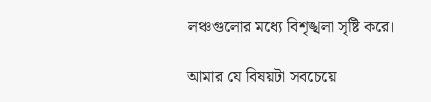লঞ্চগুলোর মধ্যে বিশৃঙ্খলা সৃষ্টি করে।

আমার যে বিষয়টা সবচেয়ে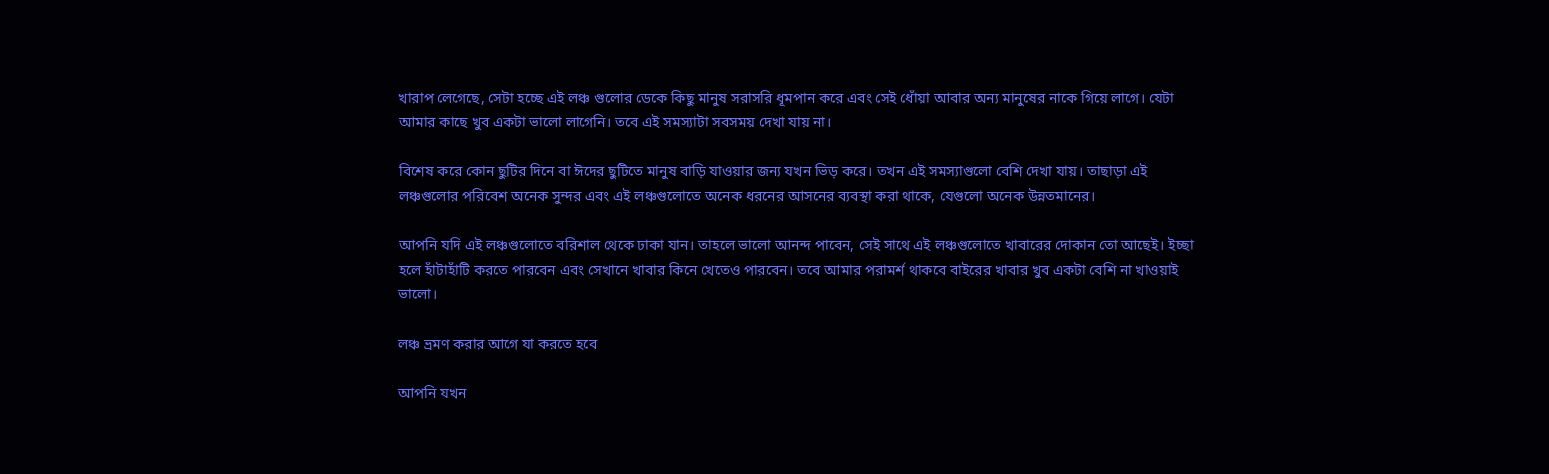খারাপ লেগেছে, সেটা হচ্ছে এই লঞ্চ গুলোর ডেকে কিছু মানুষ সরাসরি ধূমপান করে এবং সেই ধোঁয়া আবার অন্য মানুষের নাকে গিয়ে লাগে। যেটা আমার কাছে খুব একটা ভালো লাগেনি। তবে এই সমস্যাটা সবসময় দেখা যায় না।

বিশেষ করে কোন ছুটির দিনে বা ঈদের ছুটিতে মানুষ বাড়ি যাওয়ার জন্য যখন ভিড় করে। তখন এই সমস্যাগুলো বেশি দেখা যায়। তাছাড়া এই লঞ্চগুলোর পরিবেশ অনেক সুন্দর এবং এই লঞ্চগুলোতে অনেক ধরনের আসনের ব্যবস্থা করা থাকে, যেগুলো অনেক উন্নতমানের।

আপনি যদি এই লঞ্চগুলোতে বরিশাল থেকে ঢাকা যান। তাহলে ভালো আনন্দ পাবেন, সেই সাথে এই লঞ্চগুলোতে খাবারের দোকান তো আছেই। ইচ্ছা হলে হাঁটাহাঁটি করতে পারবেন এবং সেখানে খাবার কিনে খেতেও পারবেন। তবে আমার পরামর্শ থাকবে বাইরের খাবার খুব একটা বেশি না খাওয়াই ভালো।

লঞ্চ ভ্রমণ করার আগে যা করতে হবে

আপনি যখন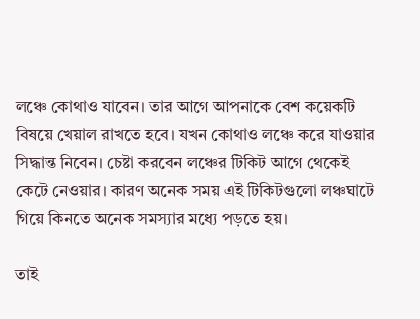লঞ্চে কোথাও যাবেন। তার আগে আপনাকে বেশ কয়েকটি বিষয়ে খেয়াল রাখতে হবে। যখন কোথাও লঞ্চে করে যাওয়ার সিদ্ধান্ত নিবেন। চেষ্টা করবেন লঞ্চের টিকিট আগে থেকেই কেটে নেওয়ার। কারণ অনেক সময় এই টিকিটগুলো লঞ্চঘাটে গিয়ে কিনতে অনেক সমস্যার মধ্যে পড়তে হয়।

তাই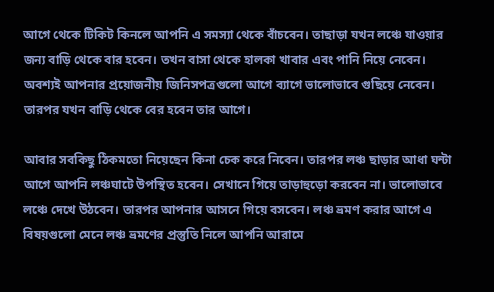আগে থেকে টিকিট কিনলে আপনি এ সমস্যা থেকে বাঁচবেন। তাছাড়া যখন লঞ্চে যাওয়ার জন্য বাড়ি থেকে বার হবেন। তখন বাসা থেকে হালকা খাবার এবং পানি নিয়ে নেবেন। অবশ্যই আপনার প্রয়োজনীয় জিনিসপত্রগুলো আগে ব্যাগে ভালোভাবে গুছিয়ে নেবেন। তারপর যখন বাড়ি থেকে বের হবেন তার আগে।

আবার সবকিছু ঠিকমতো নিয়েছেন কিনা চেক করে নিবেন। তারপর লঞ্চ ছাড়ার আধা ঘন্টা আগে আপনি লঞ্চঘাটে উপস্থিত হবেন। সেখানে গিয়ে তাড়াহুড়ো করবেন না। ভালোভাবে লঞ্চে দেখে উঠবেন। তারপর আপনার আসনে গিয়ে বসবেন। লঞ্চ ভ্রমণ করার আগে এ বিষয়গুলো মেনে লঞ্চ ভ্রমণের প্রস্তুতি নিলে আপনি আরামে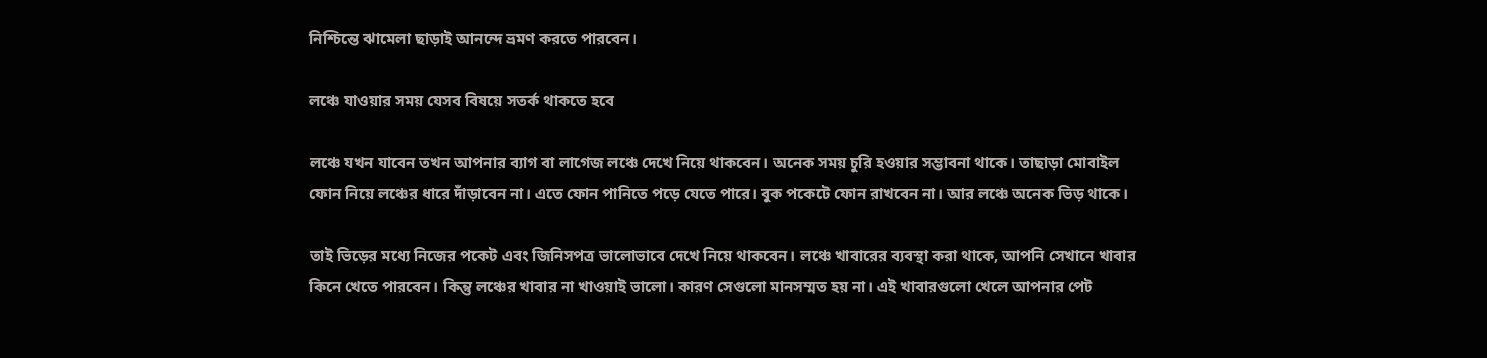নিশ্চিন্তে ঝামেলা ছাড়াই আনন্দে ভ্রমণ করতে পারবেন।

লঞ্চে যাওয়ার সময় যেসব বিষয়ে সতর্ক থাকতে হবে

লঞ্চে যখন যাবেন তখন আপনার ব্যাগ বা লাগেজ লঞ্চে দেখে নিয়ে থাকবেন। অনেক সময় চুরি হওয়ার সম্ভাবনা থাকে। তাছাড়া মোবাইল ফোন নিয়ে লঞ্চের ধারে দাঁড়াবেন না। এতে ফোন পানিতে পড়ে যেতে পারে। বুক পকেটে ফোন রাখবেন না। আর লঞ্চে অনেক ভিড় থাকে।

তাই ভিড়ের মধ্যে নিজের পকেট এবং জিনিসপত্র ভালোভাবে দেখে নিয়ে থাকবেন। লঞ্চে খাবারের ব্যবস্থা করা থাকে, আপনি সেখানে খাবার কিনে খেতে পারবেন। কিন্তু লঞ্চের খাবার না খাওয়াই ভালো। কারণ সেগুলো মানসম্মত হয় না। এই খাবারগুলো খেলে আপনার পেট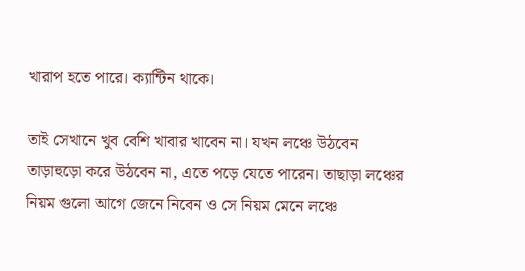খারাপ হতে পারে। ক্যান্টিন থাকে।

তাই সেখানে খুব বেশি খাবার খাবেন না। যখন লঞ্চে উঠবেন তাড়াহুড়ো করে উঠবেন না, এতে পড়ে যেতে পারেন। তাছাড়া লঞ্চের নিয়ম গুলো আগে জেনে নিবেন ও সে নিয়ম মেনে লঞ্চে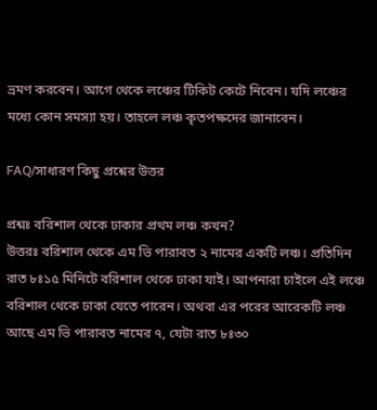ভ্রমণ করবেন। আগে থেকে লঞ্চের টিকিট কেটে নিবেন। যদি লঞ্চের মধ্যে কোন সমস্যা হয়। তাহলে লঞ্চ কৃতপক্ষদের জানাবেন।

FAQ/সাধারণ কিছু প্রশ্নের উত্তর

প্রশ্নঃ বরিশাল থেকে ঢাকার প্রথম লঞ্চ কখন?
উত্তরঃ বরিশাল থেকে এম ভি পারাবত ২ নামের একটি লঞ্চ। প্রতিদিন রাত ৮ঃ১৫ মিনিটে বরিশাল থেকে ঢাকা যাই। আপনারা চাইলে এই লঞ্চে বরিশাল থেকে ঢাকা যেতে পারেন। অথবা এর পরের আরেকটি লঞ্চ আছে এম ভি পারাবত নামের ৭, যেটা রাত ৮ঃ৩০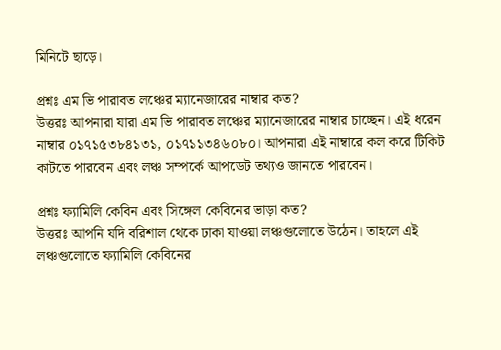মিনিটে ছাড়ে।

প্রশ্নঃ এম ভি পারাবত লঞ্চের ম্যানেজারের নাম্বার কত?
উত্তরঃ আপনারা যারা এম ভি পারাবত লঞ্চের ম্যানেজারের নাম্বার চাচ্ছেন। এই ধরেন নাম্বার ০১৭১৫৩৮৪১৩১, ০১৭১১৩৪৬০৮০। আপনারা এই নাম্বারে কল করে টিকিট কাটতে পারবেন এবং লঞ্চ সম্পর্কে আপডেট তথ্যও জানতে পারবেন।

প্রশ্নঃ ফ্যামিলি কেবিন এবং সিঙ্গেল কেবিনের ভাড়া কত?
উত্তরঃ আপনি যদি বরিশাল থেকে ঢাকা যাওয়া লঞ্চগুলোতে উঠেন। তাহলে এই লঞ্চগুলোতে ফ্যামিলি কেবিনের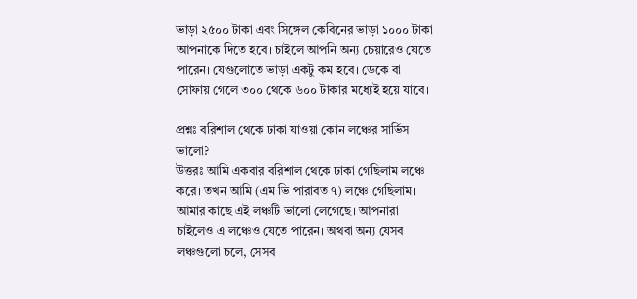ভাড়া ২৫০০ টাকা এবং সিঙ্গেল কেবিনের ভাড়া ১০০০ টাকা আপনাকে দিতে হবে। চাইলে আপনি অন্য চেয়ারেও যেতে পারেন। যেগুলোতে ভাড়া একটু কম হবে। ডেকে বা সোফায় গেলে ৩০০ থেকে ৬০০ টাকার মধ্যেই হয়ে যাবে।

প্রশ্নঃ বরিশাল থেকে ঢাকা যাওয়া কোন লঞ্চের সার্ভিস ভালো?
উত্তরঃ আমি একবার বরিশাল থেকে ঢাকা গেছিলাম লঞ্চে করে। তখন আমি (এম ভি পারাবত ৭) লঞ্চে গেছিলাম। আমার কাছে এই লঞ্চটি ভালো লেগেছে। আপনারা চাইলেও এ লঞ্চেও যেতে পারেন। অথবা অন্য যেসব লঞ্চগুলো চলে, সেসব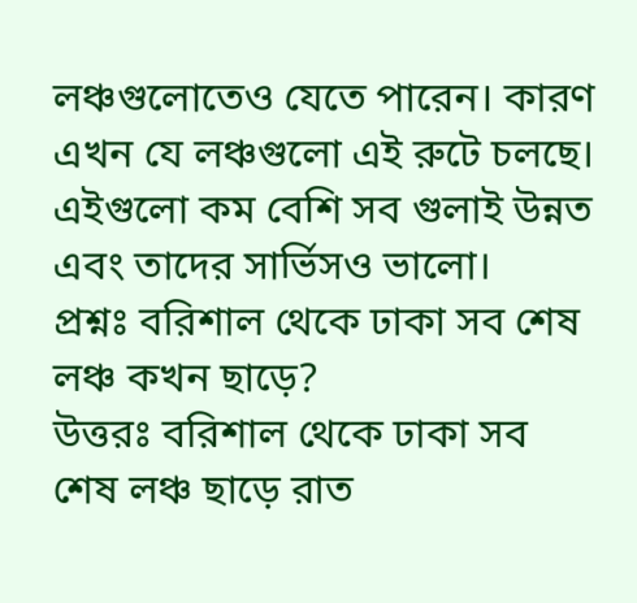লঞ্চগুলোতেও যেতে পারেন। কারণ এখন যে লঞ্চগুলো এই রুটে চলছে। এইগুলো কম বেশি সব গুলাই উন্নত এবং তাদের সার্ভিসও ভালো।
প্রশ্নঃ বরিশাল থেকে ঢাকা সব শেষ লঞ্চ কখন ছাড়ে?
উত্তরঃ বরিশাল থেকে ঢাকা সব শেষ লঞ্চ ছাড়ে রাত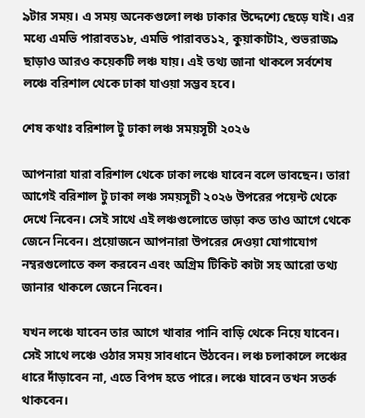৯টার সময়। এ সময় অনেকগুলো লঞ্চ ঢাকার উদ্দেশ্যে ছেড়ে যাই। এর মধ্যে এমভি পারাবত১৮, এমভি পারাবত১২, কুয়াকাটা২, শুভরাজ৯ ছাড়াও আরও কয়েকটি লঞ্চ যায়। এই তথ্য জানা থাকলে সর্বশেষ লঞ্চে বরিশাল থেকে ঢাকা যাওয়া সম্ভব হবে।

শেষ কথাঃ বরিশাল টু ঢাকা লঞ্চ সময়সূচী ২০২৬

আপনারা যারা বরিশাল থেকে ঢাকা লঞ্চে যাবেন বলে ভাবছেন। তারা আগেই বরিশাল টু ঢাকা লঞ্চ সময়সূচী ২০২৬ উপরের পয়েন্ট থেকে দেখে নিবেন। সেই সাথে এই লঞ্চগুলোতে ভাড়া কত তাও আগে থেকে জেনে নিবেন। প্রয়োজনে আপনারা উপরের দেওয়া যোগাযোগ নম্বরগুলোতে কল করবেন এবং অগ্রিম টিকিট কাটা সহ আরো তথ্য জানার থাকলে জেনে নিবেন।

যখন লঞ্চে যাবেন তার আগে খাবার পানি বাড়ি থেকে নিয়ে যাবেন। সেই সাথে লঞ্চে ওঠার সময় সাবধানে উঠবেন। লঞ্চ চলাকালে লঞ্চের ধারে দাঁড়াবেন না, এতে বিপদ হতে পারে। লঞ্চে যাবেন তখন সতর্ক থাকবেন।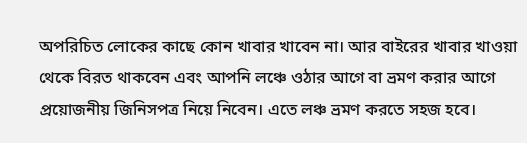অপরিচিত লোকের কাছে কোন খাবার খাবেন না। আর বাইরের খাবার খাওয়া থেকে বিরত থাকবেন এবং আপনি লঞ্চে ওঠার আগে বা ভ্রমণ করার আগে প্রয়োজনীয় জিনিসপত্র নিয়ে নিবেন। এতে লঞ্চ ভ্রমণ করতে সহজ হবে।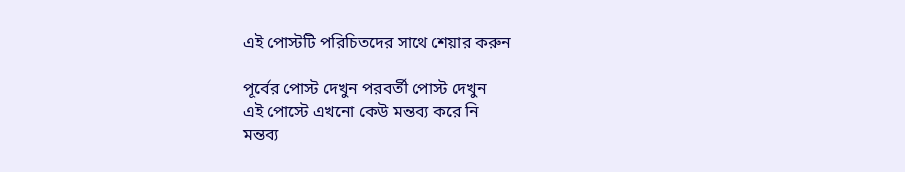এই পোস্টটি পরিচিতদের সাথে শেয়ার করুন

পূর্বের পোস্ট দেখুন পরবর্তী পোস্ট দেখুন
এই পোস্টে এখনো কেউ মন্তব্য করে নি
মন্তব্য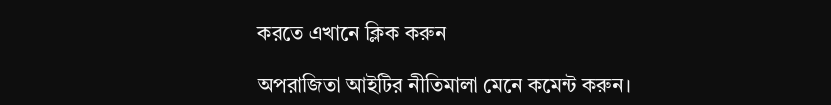করতে এখানে ক্লিক করুন

অপরাজিতা আইটির নীতিমালা মেনে কমেন্ট করুন।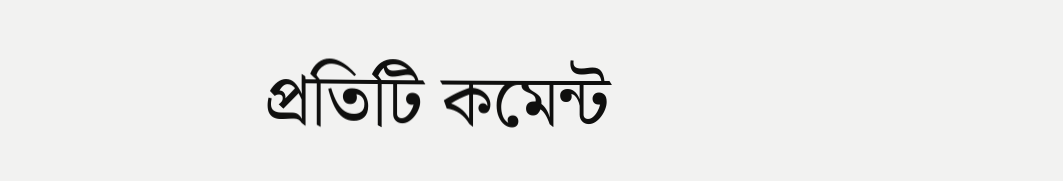প্রতিটি কমেন্ট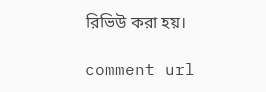রিভিউ করা হয়।

comment url